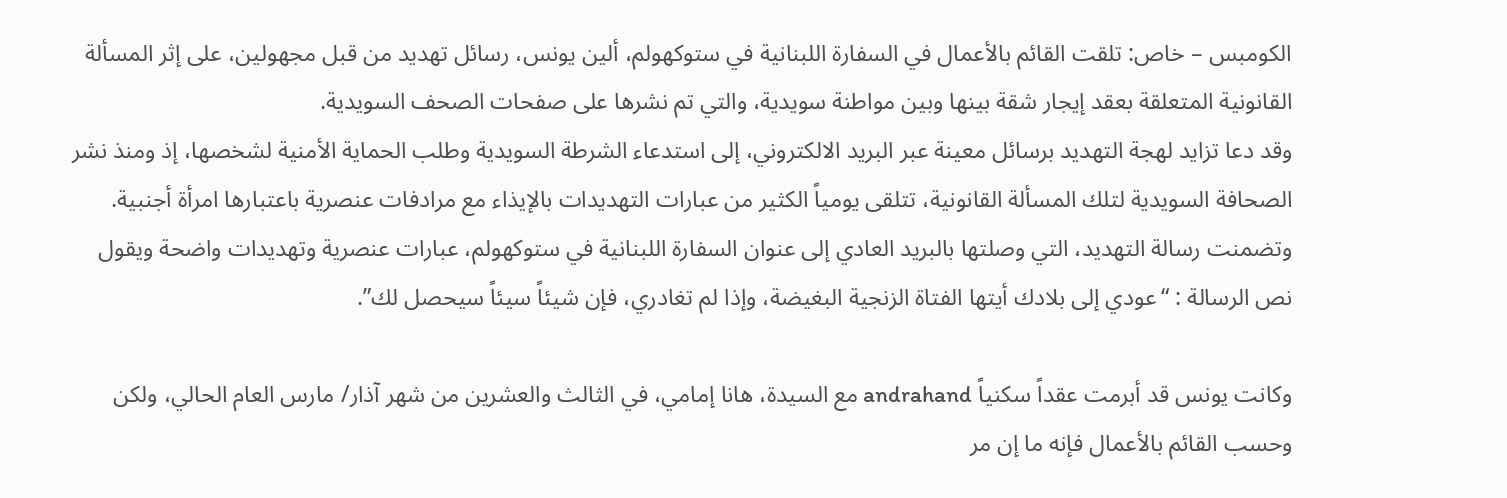الكومبس – خاص: تلقت القائم بالأعمال في السفارة اللبنانية في ستوكهولم، ألين يونس، رسائل تهديد من قبل مجهولين، على إثر المسألة القانونية المتعلقة بعقد إيجار شقة بينها وبين مواطنة سويدية، والتي تم نشرها على صفحات الصحف السويدية.
وقد دعا تزايد لهجة التهديد برسائل معينة عبر البريد الالكتروني، إلى استدعاء الشرطة السويدية وطلب الحماية الأمنية لشخصها، إذ ومنذ نشر الصحافة السويدية لتلك المسألة القانونية، تتلقى يومياً الكثير من عبارات التهديدات بالإيذاء مع مرادفات عنصرية باعتبارها امرأة أجنبية.
وتضمنت رسالة التهديد، التي وصلتها بالبريد العادي إلى عنوان السفارة اللبنانية في ستوكهولم، عبارات عنصرية وتهديدات واضحة ويقول نص الرسالة : “عودي إلى بلادك أيتها الفتاة الزنجية البغيضة، وإذا لم تغادري، فإن شيئاً سيئاً سيحصل لك”.

وكانت يونس قد أبرمت عقداً سكنياً andrahand مع السيدة، هانا إمامي، في الثالث والعشرين من شهر آذار/ مارس العام الحالي، ولكن وحسب القائم بالأعمال فإنه ما إن مر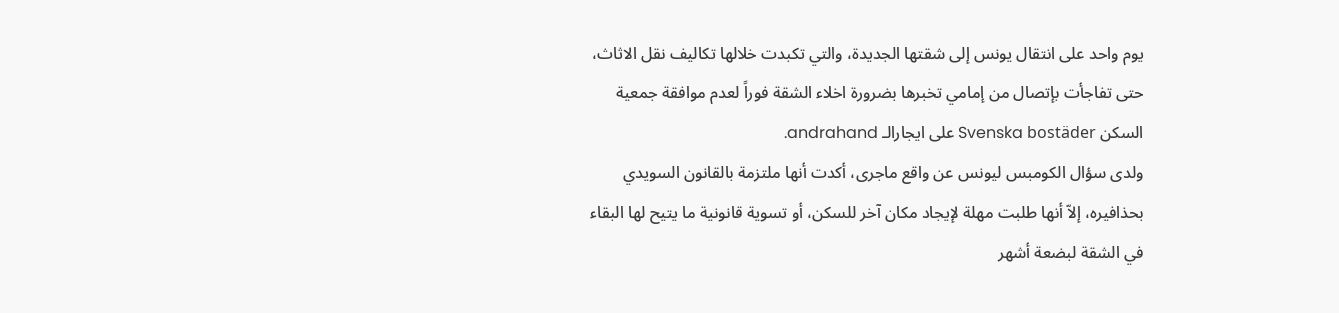يوم واحد على انتقال يونس إلى شقتها الجديدة، والتي تكبدت خلالها تكاليف نقل الاثاث، حتى تفاجأت بإتصال من إمامي تخبرها بضرورة اخلاء الشقة فوراً لعدم موافقة جمعية السكن Svenska bostäder على ايجارالـ andrahand.
ولدى سؤال الكومبس ليونس عن واقع ماجرى، أكدت أنها ملتزمة بالقانون السويدي بحذافيره، إلاّ أنها طلبت مهلة لإيجاد مكان آخر للسكن، أو تسوية قانونية ما يتيح لها البقاء في الشقة لبضعة أشهر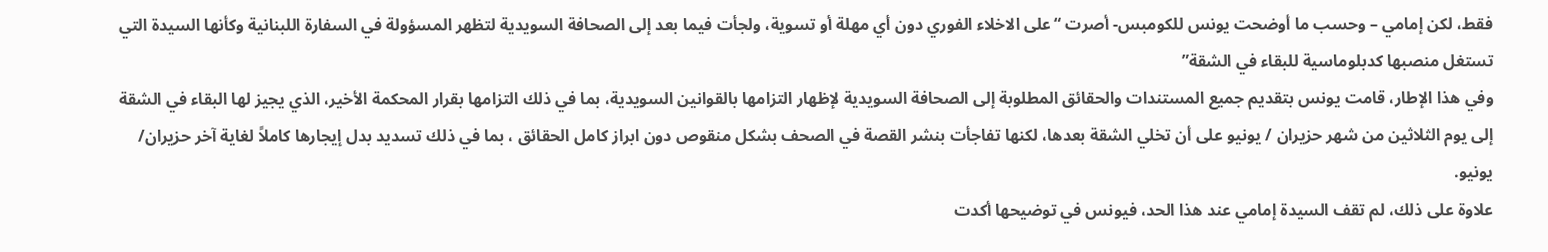فقط، لكن إمامي – وحسب ما أوضحت يونس للكومبس- أصرت “على الاخلاء الفوري دون أي مهلة أو تسوية، ولجأت فيما بعد إلى الصحافة السويدية لتظهر المسؤولة في السفارة اللبنانية وكأنها السيدة التي تستغل منصبها كدبلوماسية للبقاء في الشقة”
وفي هذا الإطار، قامت يونس بتقديم جميع المستندات والحقائق المطلوبة إلى الصحافة السويدية لإظهار التزامها بالقوانين السويدية، بما في ذلك التزامها بقرار المحكمة الأخير، الذي يجيز لها البقاء في الشقة إلى يوم الثلاثين من شهر حزيران / يونيو على أن تخلي الشقة بعدها، لكنها تفاجأت بنشر القصة في الصحف بشكل منقوص دون ابراز كامل الحقائق ، بما في ذلك تسديد بدل إيجارها كاملاً لغاية آخر حزيران/ يونيو.
علاوة على ذلك، لم تقف السيدة إمامي عند هذا الحد، فيونس في توضيحها أكدت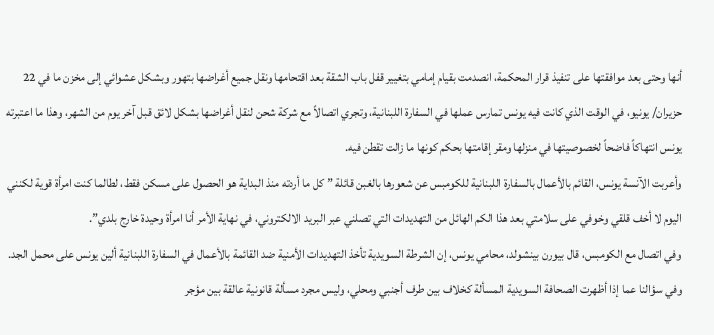أنها وحتى بعد موافقتها على تنفيذ قرار المحكمة، انصدمت بقيام إمامي بتغيير قفل باب الشقة بعد اقتحامها ونقل جميع أغراضها بتهور وبشكل عشوائي إلى مخزن ما في 22 حزيران/ يونيو، في الوقت الذي كانت فيه يونس تمارس عملها في السفارة اللبنانية، وتجري اتصالاً مع شركة شحن لنقل أغراضها بشكل لائق قبل آخر يوم من الشهر، وهذا ما اعتبرته يونس انتهاكاً فاضحاً لخصوصيتها في منزلها ومقر إقامتها بحكم كونها ما زالت تقطن فيه.
وأعربت الآنسة يونس، القائم بالأعمال بالسفارة اللبنانية للكومبس عن شعورها بالغبن قائلة ” كل ما أردته منذ البداية هو الحصول على مسكن فقط، لطالما كنت امرأة قوية لكنني اليوم لا أخف قلقي وخوفي على سلامتي بعد هذا الكم الهائل من التهديدات التي تصلني عبر البريد الالكتروني، في نهاية الأمر أنا امرأة وحيدة خارج بلدي”.
وفي اتصال مع الكومبس، قال بيورن بينشولد، محامي يونس، إن الشرطة السويدية تأخذ التهديدات الأمنية ضد القائمة بالأعمال في السفارة اللبنانية ألين يونس على محمل الجد.
وفي سؤالنا عما إذا أظهرت الصحافة السويدية المسألة كخلاف بين طرف أجنبي ومحلي، وليس مجرد مسألة قانونية عالقة بين مؤجر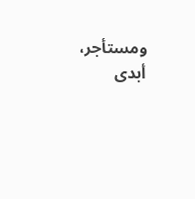ومستأجر، أبدى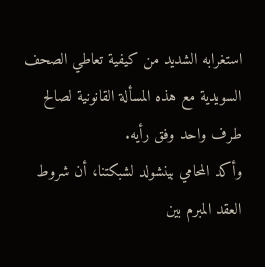استغرابه الشديد من كيفية تعاطي الصحف السويدية مع هذه المسألة القانونية لصالح طرف واحد وفق رأيه.
وأكد المحامي بينشولد لشبكتنا، أن شروط العقد المبرم بين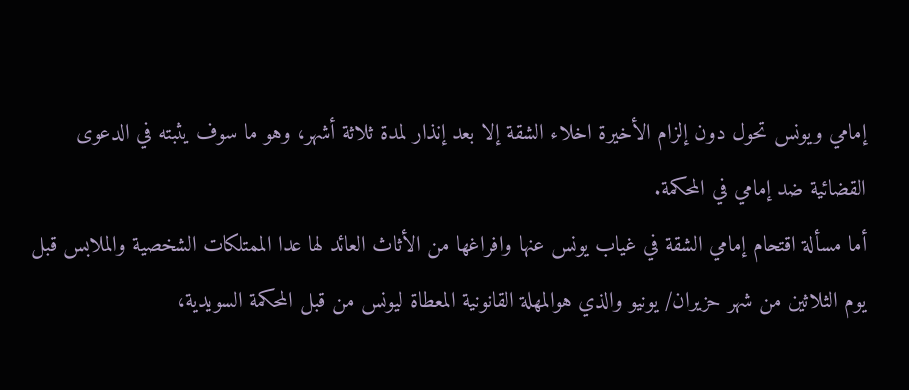إمامي ويونس تحول دون إلزام الأخيرة اخلاء الشقة إلا بعد إنذار لمدة ثلاثة أشهر، وهو ما سوف يثبته في الدعوى القضائية ضد إمامي في المحكمة.
أما مسألة اقتحام إمامي الشقة في غياب يونس عنها وافراغها من الأثاث العائد لها عدا الممتلكات الشخصية والملابس قبل يوم الثلاثين من شهر حزيران/ يونيو والذي هوالمهلة القانونية المعطاة ليونس من قبل المحكمة السويدية،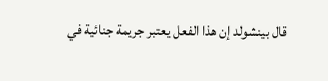قال بينشولد إن هذا الفعل يعتبر جريمة جنائية في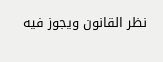نظر القانون ويجوز فيه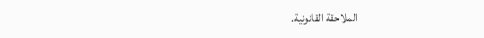الملاحقة القانونية.